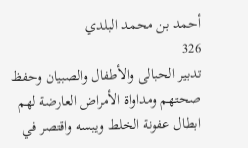أحمد بن محمد البلدي
326
تدبير الحبالى والأطفال والصبيان وحفظ صحتهم ومداواة الأمراض العارضة لهم
ابطال عفونة الخلط ويبسه واقتصر في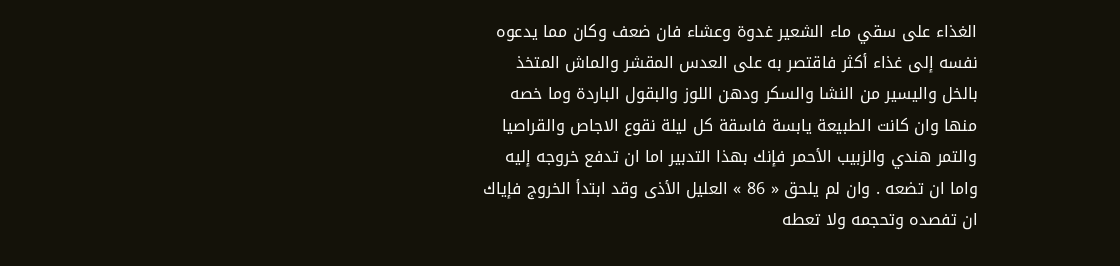الغذاء على سقي ماء الشعير غدوة وعشاء فان ضعف وكان مما يدعوه نفسه إلى غذاء أكثر فاقتصر به على العدس المقشر والماش المتخذ بالخل واليسير من النشا والسكر ودهن اللوز والبقول الباردة وما خصه منها وان كانت الطبيعة يابسة فاسقة كل ليلة نقوع الاجاص والقراصيا والتمر هندي والزبيب الأحمر فإنك بهذا التدبير اما ان تدفع خروجه إليه واما ان تضعه . وان لم يلحق « 86 » العليل الأذى وقد ابتدأ الخروج فإياك ان تفصده وتحجمه ولا تعطه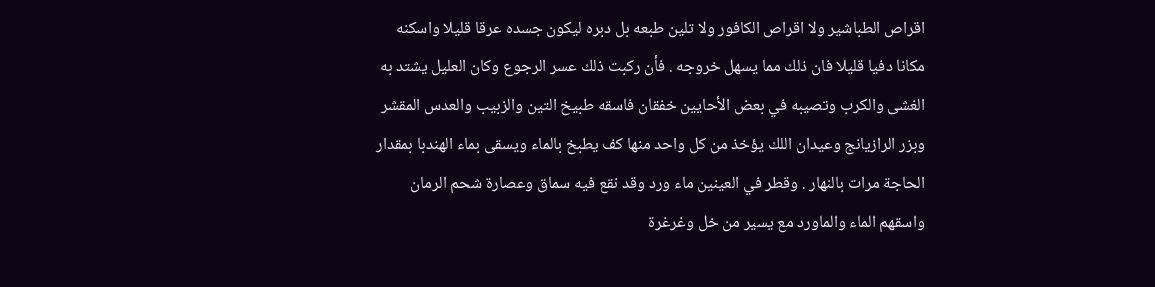اقراص الطباشير ولا اقراص الكافور ولا تلين طبعه بل دبره ليكون جسده عرقا قليلا واسكنه مكانا دفيا قليلا فان ذلك مما يسهل خروجه . فأن ركبت ذلك عسر الرجوع وكان العليل يشتد به الغشى والكرب وتصيبه في بعض الأحايين خفقان فاسقه طبيخ التين والزبيب والعدس المقشر وبزر الرازيانج وعيدان اللك يؤخذ من كل واحد منها كف يطبخ بالماء ويسقى بماء الهندبا بمقدار الحاجة مرات بالنهار . وقطر في العينين ماء ورد وقد نقع فيه سماق وعصارة شحم الرمان واسقهم الماء والماورد مع يسير من خل وغرغرة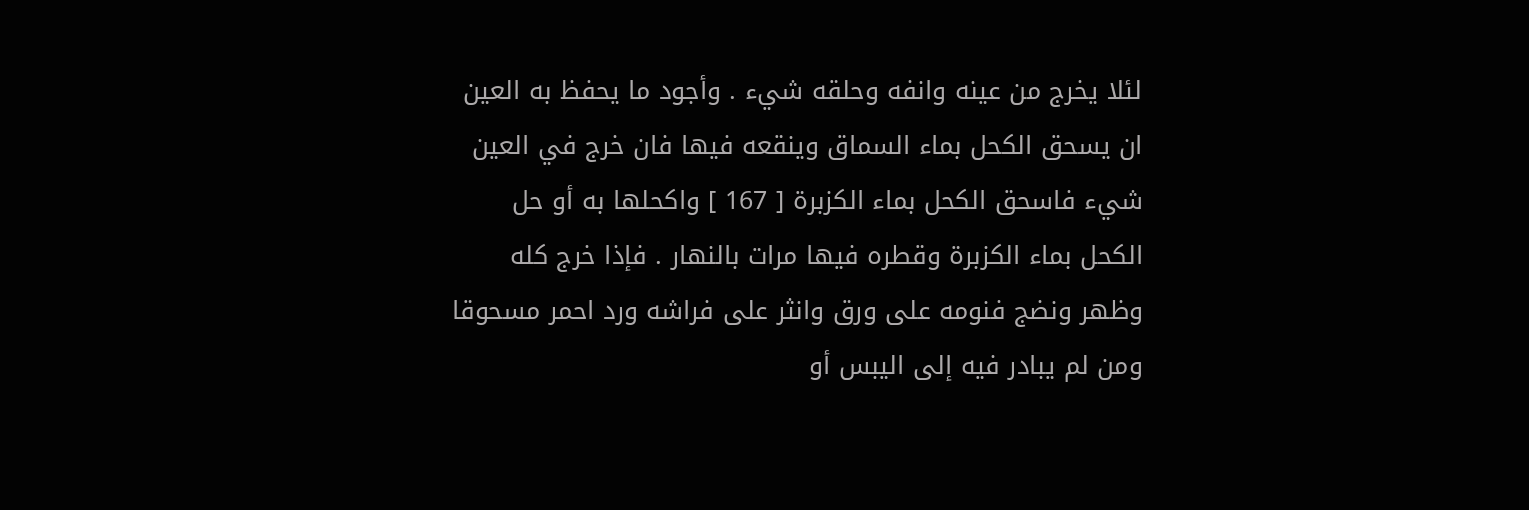لئلا يخرج من عينه وانفه وحلقه شيء . وأجود ما يحفظ به العين ان يسحق الكحل بماء السماق وينقعه فيها فان خرج في العين شيء فاسحق الكحل بماء الكزبرة [ 167 ] واكحلها به أو حل الكحل بماء الكزبرة وقطره فيها مرات بالنهار . فإذا خرج كله وظهر ونضج فنومه على ورق وانثر على فراشه ورد احمر مسحوقا ومن لم يبادر فيه إلى اليبس أو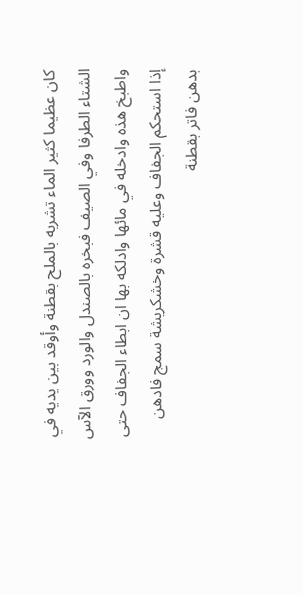كان عظيما كثير الماء تشربه بالملح بقطنة وأوقد بين يديه في الشتاء الطرفا وفي الصيف فبخره بالصندل والورد وورق الآس واطبخ هذه وادخله في مائها وادلكه بها ان ابطاء الجفاف حتى إذا استحكم الجفاف وعليه قشرة وخشكريشة سمج فادهن بدهن فاتر بقطنة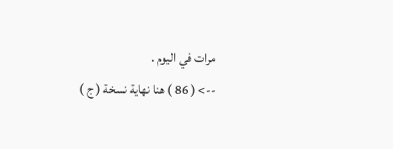مرات في اليوم .
--> ( 86 ) هنا نهاية نسخة ( ج )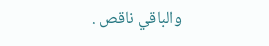والباقي ناقص .